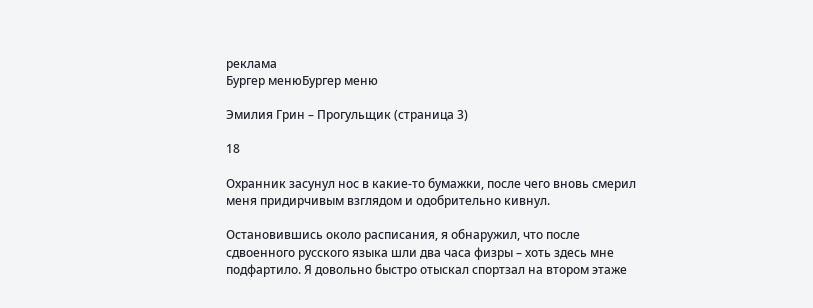реклама
Бургер менюБургер меню

Эмилия Грин – Прогульщик (страница 3)

18

Охранник засунул нос в какие-то бумажки, после чего вновь смерил меня придирчивым взглядом и одобрительно кивнул.

Остановившись около расписания, я обнаружил, что после сдвоенного русского языка шли два часа физры – хоть здесь мне подфартило. Я довольно быстро отыскал спортзал на втором этаже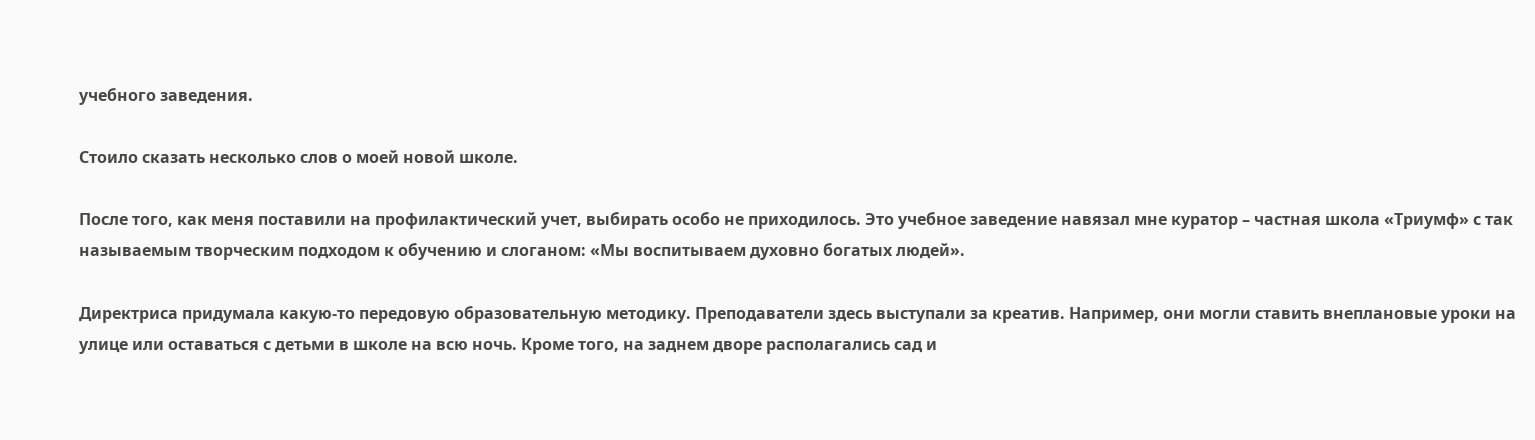учебного заведения.

Стоило сказать несколько слов о моей новой школе.

После того, как меня поставили на профилактический учет, выбирать особо не приходилось. Это учебное заведение навязал мне куратор – частная школа «Триумф» с так называемым творческим подходом к обучению и слоганом: «Мы воспитываем духовно богатых людей».

Директриса придумала какую-то передовую образовательную методику. Преподаватели здесь выступали за креатив. Например, они могли ставить внеплановые уроки на улице или оставаться с детьми в школе на всю ночь. Кроме того, на заднем дворе располагались сад и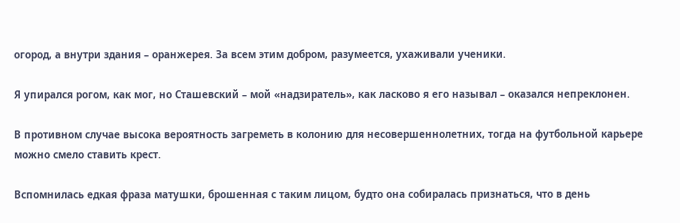огород, а внутри здания – оранжерея. За всем этим добром, разумеется, ухаживали ученики.

Я упирался рогом, как мог, но Сташевский – мой «надзиратель», как ласково я его называл – оказался непреклонен.

В противном случае высока вероятность загреметь в колонию для несовершеннолетних, тогда на футбольной карьере можно смело ставить крест.

Вспомнилась едкая фраза матушки, брошенная с таким лицом, будто она собиралась признаться, что в день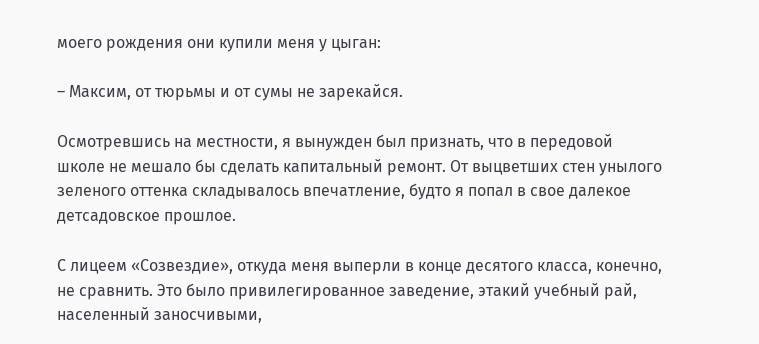моего рождения они купили меня у цыган:

– Максим, от тюрьмы и от сумы не зарекайся.

Осмотревшись на местности, я вынужден был признать, что в передовой школе не мешало бы сделать капитальный ремонт. От выцветших стен унылого зеленого оттенка складывалось впечатление, будто я попал в свое далекое детсадовское прошлое.

С лицеем «Созвездие», откуда меня выперли в конце десятого класса, конечно, не сравнить. Это было привилегированное заведение, этакий учебный рай, населенный заносчивыми,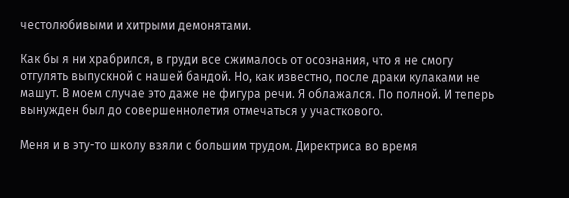честолюбивыми и хитрыми демонятами.

Как бы я ни храбрился, в груди все сжималось от осознания, что я не смогу отгулять выпускной с нашей бандой. Но, как известно, после драки кулаками не машут. В моем случае это даже не фигура речи. Я облажался. По полной. И теперь вынужден был до совершеннолетия отмечаться у участкового.

Меня и в эту-то школу взяли с большим трудом. Директриса во время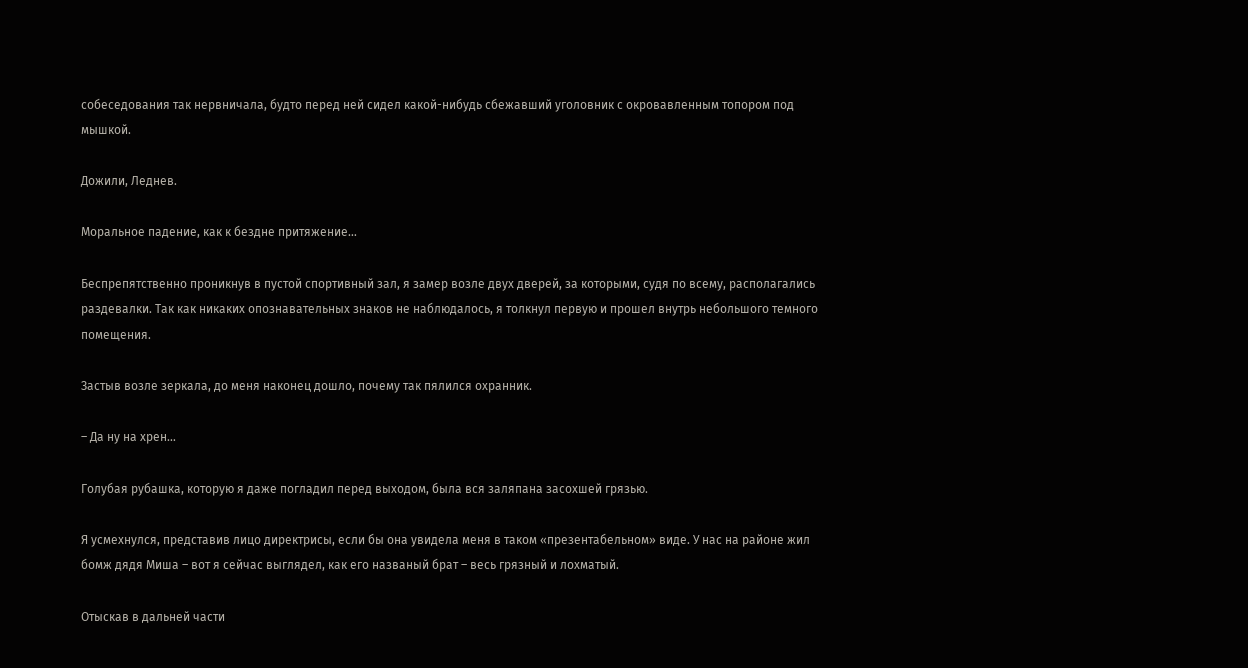собеседования так нервничала, будто перед ней сидел какой-нибудь сбежавший уголовник с окровавленным топором под мышкой.

Дожили, Леднев.

Моральное падение, как к бездне притяжение…

Беспрепятственно проникнув в пустой спортивный зал, я замер возле двух дверей, за которыми, судя по всему, располагались раздевалки. Так как никаких опознавательных знаков не наблюдалось, я толкнул первую и прошел внутрь небольшого темного помещения.

Застыв возле зеркала, до меня наконец дошло, почему так пялился охранник.

– Да ну на хрен…

Голубая рубашка, которую я даже погладил перед выходом, была вся заляпана засохшей грязью.

Я усмехнулся, представив лицо директрисы, если бы она увидела меня в таком «презентабельном» виде. У нас на районе жил бомж дядя Миша – вот я сейчас выглядел, как его названый брат – весь грязный и лохматый.

Отыскав в дальней части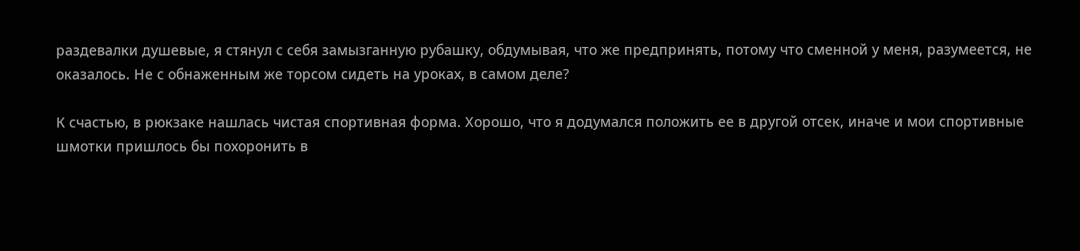раздевалки душевые, я стянул с себя замызганную рубашку, обдумывая, что же предпринять, потому что сменной у меня, разумеется, не оказалось. Не с обнаженным же торсом сидеть на уроках, в самом деле?

К счастью, в рюкзаке нашлась чистая спортивная форма. Хорошо, что я додумался положить ее в другой отсек, иначе и мои спортивные шмотки пришлось бы похоронить в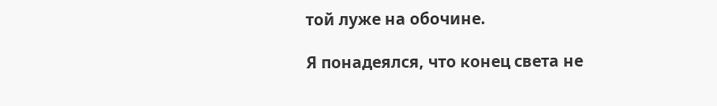той луже на обочине.

Я понадеялся, что конец света не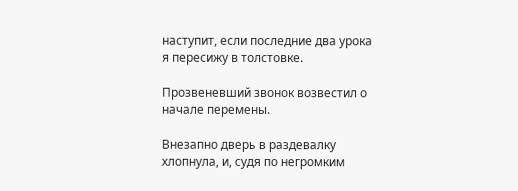наступит, если последние два урока я пересижу в толстовке.

Прозвеневший звонок возвестил о начале перемены.

Внезапно дверь в раздевалку хлопнула, и, судя по негромким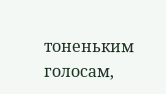тоненьким голосам,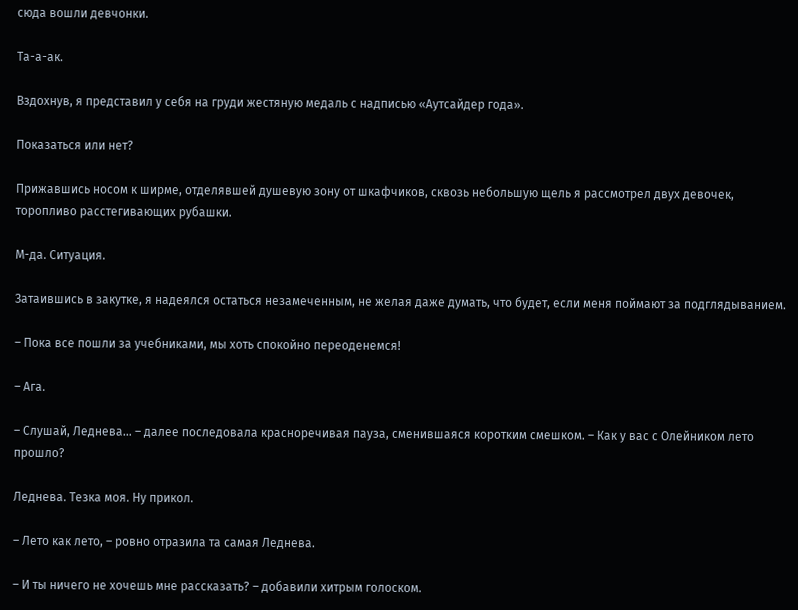сюда вошли девчонки.

Та-а-ак.

Вздохнув, я представил у себя на груди жестяную медаль с надписью «Аутсайдер года».

Показаться или нет?

Прижавшись носом к ширме, отделявшей душевую зону от шкафчиков, сквозь небольшую щель я рассмотрел двух девочек, торопливо расстегивающих рубашки.

М-да. Ситуация.

Затаившись в закутке, я надеялся остаться незамеченным, не желая даже думать, что будет, если меня поймают за подглядыванием.

– Пока все пошли за учебниками, мы хоть спокойно переоденемся!

– Ага.

– Слушай, Леднева… – далее последовала красноречивая пауза, сменившаяся коротким смешком. – Как у вас с Олейником лето прошло?

Леднева. Тезка моя. Ну прикол.

– Лето как лето, – ровно отразила та самая Леднева.

– И ты ничего не хочешь мне рассказать? – добавили хитрым голоском.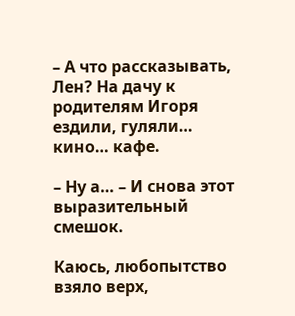– А что рассказывать, Лен? На дачу к родителям Игоря ездили, гуляли… кино… кафе.

– Ну а… – И снова этот выразительный смешок.

Каюсь, любопытство взяло верх,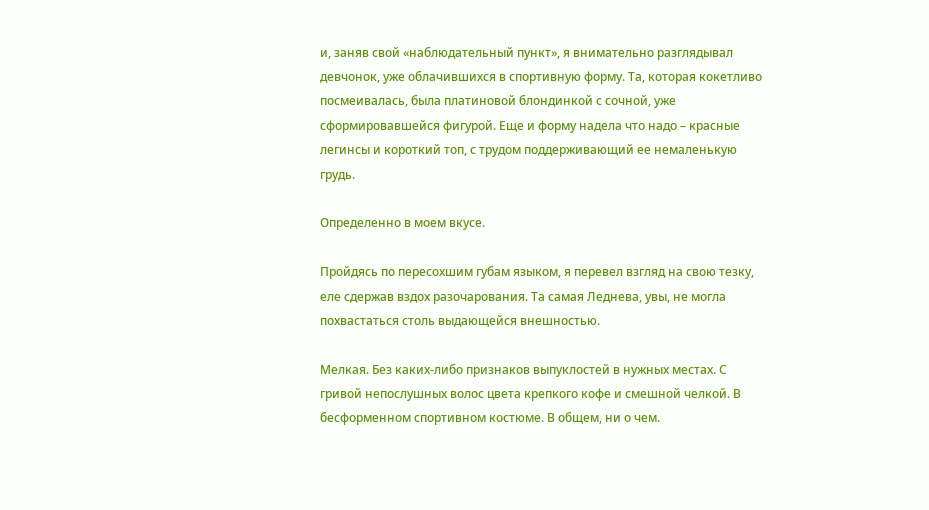и, заняв свой «наблюдательный пункт», я внимательно разглядывал девчонок, уже облачившихся в спортивную форму. Та, которая кокетливо посмеивалась, была платиновой блондинкой с сочной, уже сформировавшейся фигурой. Еще и форму надела что надо – красные легинсы и короткий топ, с трудом поддерживающий ее немаленькую грудь.

Определенно в моем вкусе.

Пройдясь по пересохшим губам языком, я перевел взгляд на свою тезку, еле сдержав вздох разочарования. Та самая Леднева, увы, не могла похвастаться столь выдающейся внешностью.

Мелкая. Без каких-либо признаков выпуклостей в нужных местах. С гривой непослушных волос цвета крепкого кофе и смешной челкой. В бесформенном спортивном костюме. В общем, ни о чем.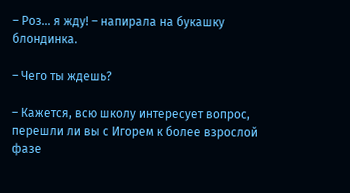– Роз… я жду! – напирала на букашку блондинка.

– Чего ты ждешь?

– Кажется, всю школу интересует вопрос, перешли ли вы с Игорем к более взрослой фазе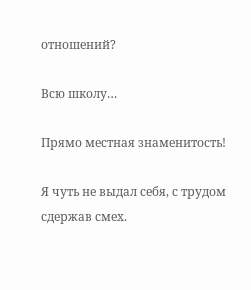отношений?

Всю школу…

Прямо местная знаменитость!

Я чуть не выдал себя, с трудом сдержав смех.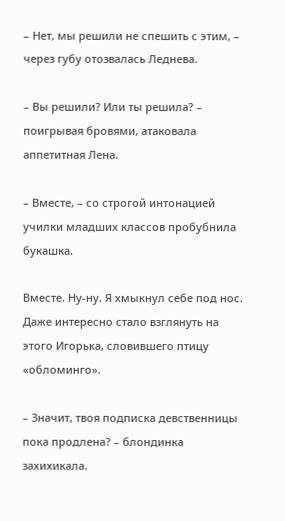– Нет, мы решили не спешить с этим, – через губу отозвалась Леднева.

– Вы решили? Или ты решила? – поигрывая бровями, атаковала аппетитная Лена.

– Вместе, – со строгой интонацией училки младших классов пробубнила букашка.

Вместе. Ну-ну. Я хмыкнул себе под нос. Даже интересно стало взглянуть на этого Игорька, словившего птицу «обломинго».

– Значит, твоя подписка девственницы пока продлена? – блондинка захихикала.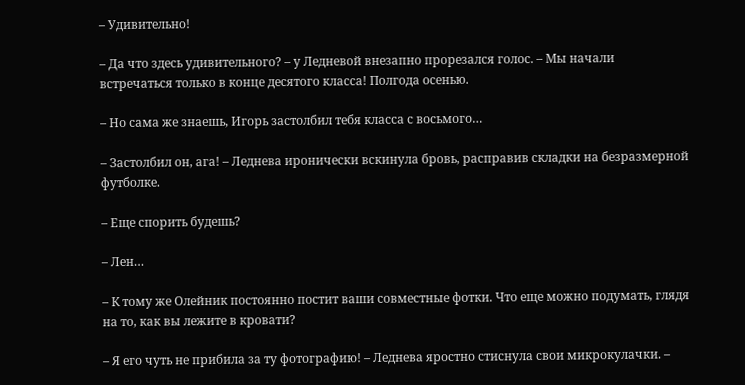– Удивительно!

– Да что здесь удивительного? – у Ледневой внезапно прорезался голос. – Мы начали встречаться только в конце десятого класса! Полгода осенью.

– Но сама же знаешь, Игорь застолбил тебя класса с восьмого…

– Застолбил он, ага! – Леднева иронически вскинула бровь, расправив складки на безразмерной футболке.

– Еще спорить будешь?

– Лен…

– К тому же Олейник постоянно постит ваши совместные фотки. Что еще можно подумать, глядя на то, как вы лежите в кровати?

– Я его чуть не прибила за ту фотографию! – Леднева яростно стиснула свои микрокулачки. –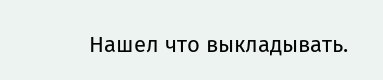Нашел что выкладывать.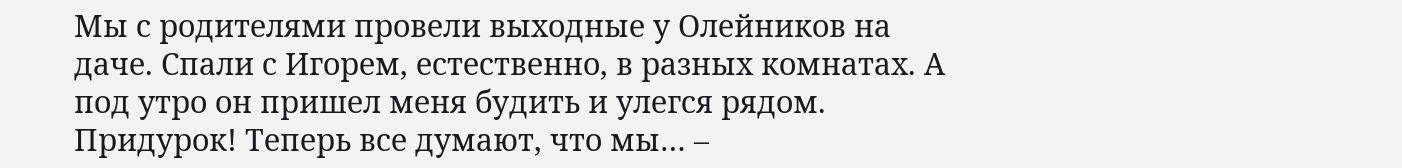Мы с родителями провели выходные у Олейников на даче. Спали с Игорем, естественно, в разных комнатах. А под утро он пришел меня будить и улегся рядом. Придурок! Теперь все думают, что мы… –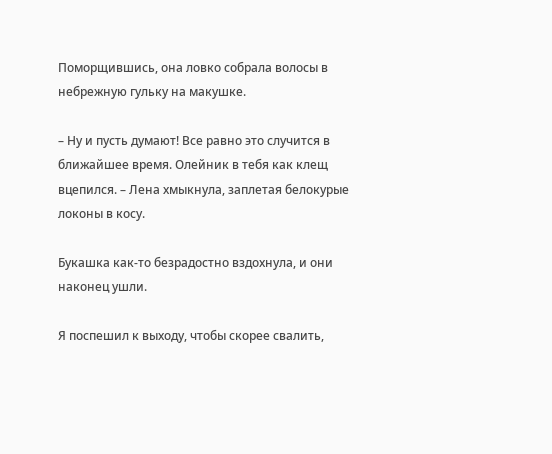Поморщившись, она ловко собрала волосы в небрежную гульку на макушке.

– Ну и пусть думают! Все равно это случится в ближайшее время. Олейник в тебя как клещ вцепился. – Лена хмыкнула, заплетая белокурые локоны в косу.

Букашка как-то безрадостно вздохнула, и они наконец ушли.

Я поспешил к выходу, чтобы скорее свалить,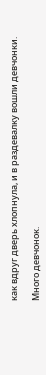как вдруг дверь хлопнула, и в раздевалку вошли девчонки.

Много девчонок.